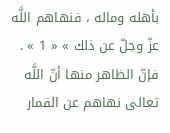بأهله وماله ، فنهاهم اللَّه عزّ وجلّ عن ذلك » « 1 » .
فإنّ الظاهر منها أنّ اللَّه تعالى نهاهم عن القمار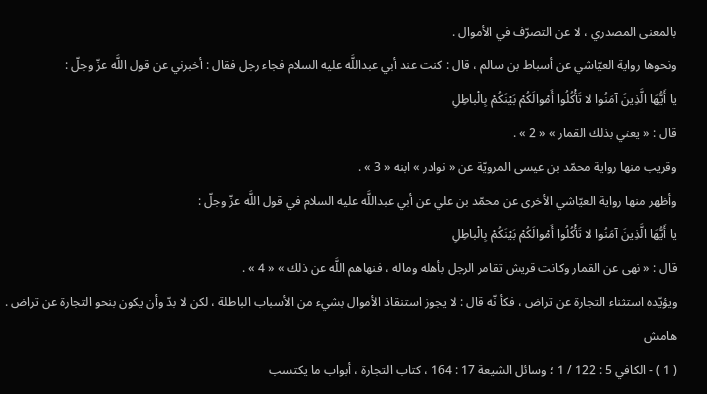بالمعنى المصدري ، لا عن التصرّف في الأموال .
ونحوها رواية العيّاشي عن أسباط بن سالم ، قال : كنت عند أبي عبداللَّه عليه السلام فجاء رجل فقال : أخبرني عن قول اللَّه عزّ وجلّ :
يا أَيُّهَا الَّذِينَ آمَنُوا لا تَأْكُلُوا أَمْوالَكُمْ بَيْنَكُمْ بِالْباطِلِ
قال : « يعني بذلك القمار » « 2 » .
وقريب منها رواية محمّد بن عيسى المرويّة عن « نوادر » ابنه « 3 » .
وأظهر منها رواية العيّاشي الأخرى عن محمّد بن علي عن أبي عبداللَّه عليه السلام في قول اللَّه عزّ وجلّ :
يا أَيُّهَا الَّذِينَ آمَنُوا لا تَأْكُلُوا أَمْوالَكُمْ بَيْنَكُمْ بِالْباطِلِ
قال : « نهى عن القمار وكانت قريش تقامر الرجل بأهله وماله ، فنهاهم اللَّه عن ذلك » « 4 » .
ويؤيّده استثناء التجارة عن تراض ، فكأ نّه قال : لا يجوز استنقاذ الأموال بشيء من الأسباب الباطلة ، لكن لا بدّ وأن يكون بنحو التجارة عن تراض .
هامش
( 1 ) - الكافي 5 : 122 / 1 ؛ وسائل الشيعة 17 : 164 ، كتاب التجارة ، أبواب ما يكتسب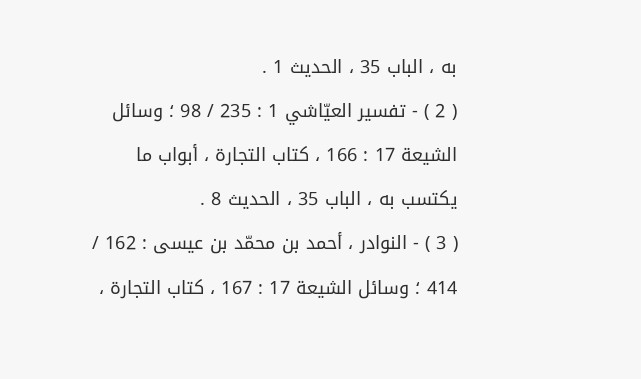به ، الباب 35 ، الحديث 1 .
( 2 ) - تفسير العيّاشي 1 : 235 / 98 ؛ وسائل الشيعة 17 : 166 ، كتاب التجارة ، أبواب ما يكتسب به ، الباب 35 ، الحديث 8 .
( 3 ) - النوادر ، أحمد بن محمّد بن عيسى : 162 / 414 ؛ وسائل الشيعة 17 : 167 ، كتاب التجارة ،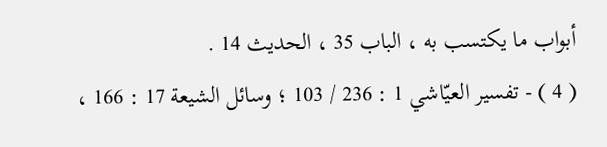أبواب ما يكتسب به ، الباب 35 ، الحديث 14 .
( 4 ) - تفسير العيّاشي 1 : 236 / 103 ؛ وسائل الشيعة 17 : 166 ،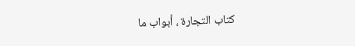كتاب التجارة ، أبواب ما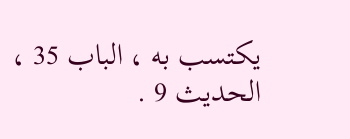يكتسب به ، الباب 35 ، الحديث 9 .